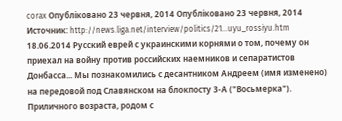corax Опубліковано 23 червня, 2014 Опубліковано 23 червня, 2014 Источник: http://news.liga.net/interview/politics/21...uyu_rossiyu.htm 18.06.2014 Русский еврей с украинскими корнями о том, почему он приехал на войну против российских наемников и сепаратистов Донбасса... Мы познакомились с десантником Андреем (имя изменено) на передовой под Славянском на блокпосту 3-А ("Восьмерка"). Приличного возраста, родом с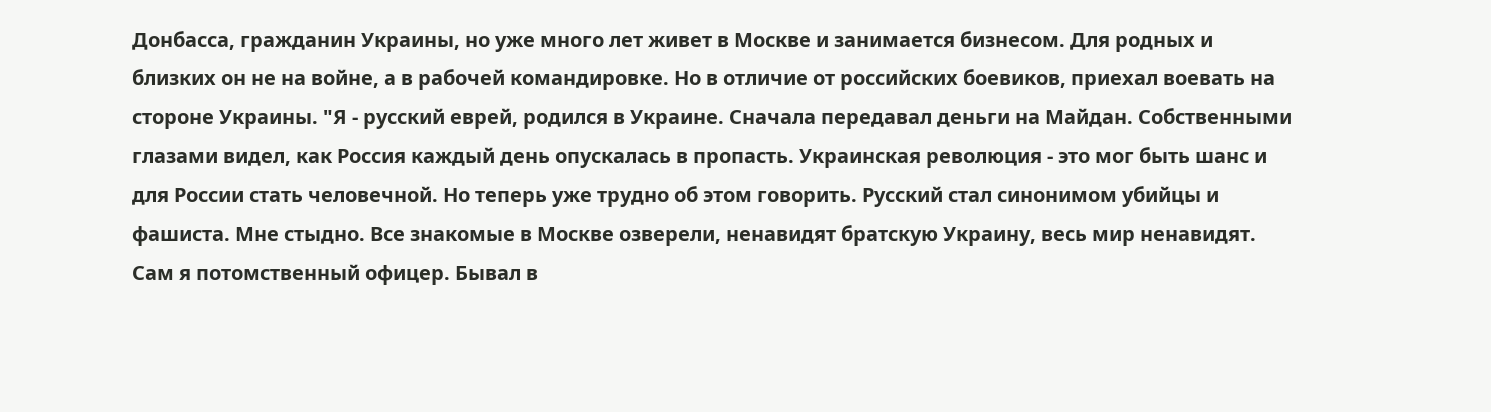Донбасса, гражданин Украины, но уже много лет живет в Москве и занимается бизнесом. Для родных и близких он не на войне, а в рабочей командировке. Но в отличие от российских боевиков, приехал воевать на стороне Украины. "Я - русский еврей, родился в Украине. Сначала передавал деньги на Майдан. Собственными глазами видел, как Россия каждый день опускалась в пропасть. Украинская революция - это мог быть шанс и для России стать человечной. Но теперь уже трудно об этом говорить. Русский стал синонимом убийцы и фашиста. Мне стыдно. Все знакомые в Москве озверели, ненавидят братскую Украину, весь мир ненавидят. Сам я потомственный офицер. Бывал в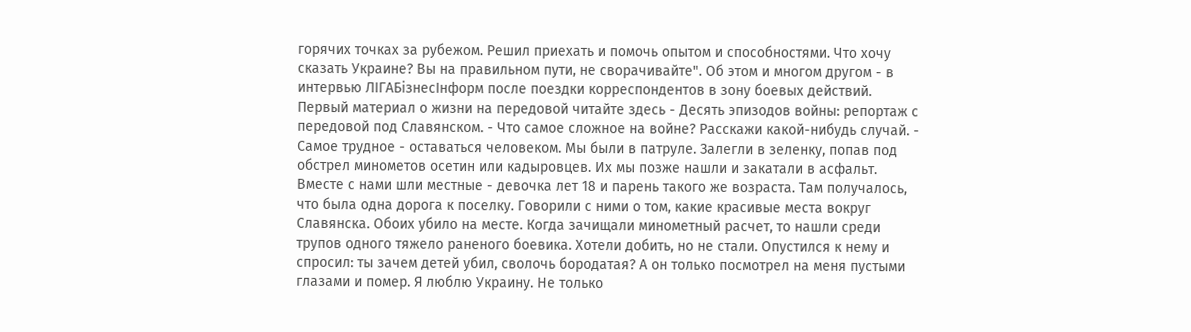горячих точках за рубежом. Решил приехать и помочь опытом и способностями. Что хочу сказать Украине? Вы на правильном пути, не сворачивайте". Об этом и многом другом - в интервью ЛІГАБізнесІнформ после поездки корреспондентов в зону боевых действий. Первый материал о жизни на передовой читайте здесь - Десять эпизодов войны: репортаж с передовой под Славянском. - Что самое сложное на войне? Расскажи какой-нибудь случай. - Самое трудное - оставаться человеком. Мы были в патруле. Залегли в зеленку, попав под обстрел минометов осетин или кадыровцев. Их мы позже нашли и закатали в асфальт. Вместе с нами шли местные - девочка лет 18 и парень такого же возраста. Там получалось, что была одна дорога к поселку. Говорили с ними о том, какие красивые места вокруг Славянска. Обоих убило на месте. Когда зачищали минометный расчет, то нашли среди трупов одного тяжело раненого боевика. Хотели добить, но не стали. Опустился к нему и спросил: ты зачем детей убил, сволочь бородатая? А он только посмотрел на меня пустыми глазами и помер. Я люблю Украину. Не только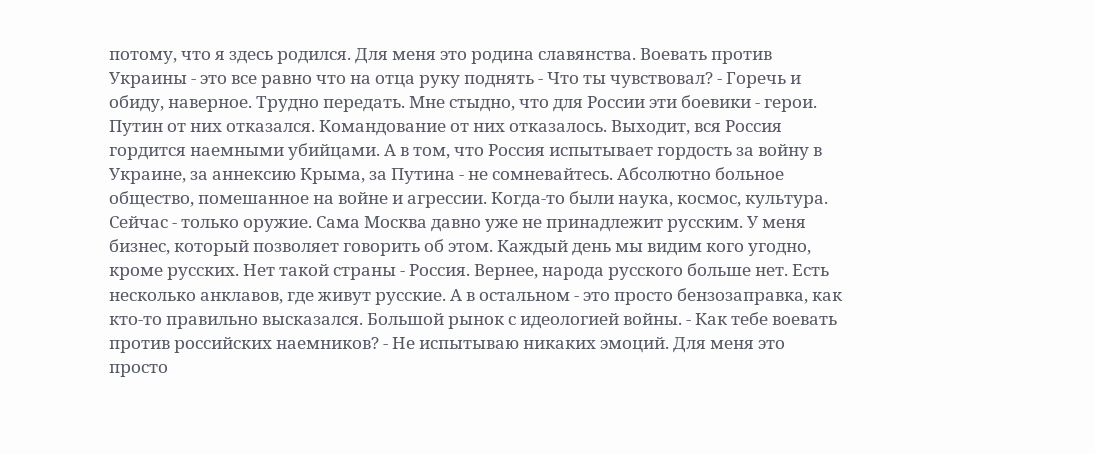потому, что я здесь родился. Для меня это родина славянства. Воевать против Украины - это все равно что на отца руку поднять - Что ты чувствовал? - Горечь и обиду, наверное. Трудно передать. Мне стыдно, что для России эти боевики - герои. Путин от них отказался. Командование от них отказалось. Выходит, вся Россия гордится наемными убийцами. А в том, что Россия испытывает гордость за войну в Украине, за аннексию Крыма, за Путина - не сомневайтесь. Абсолютно больное общество, помешанное на войне и агрессии. Когда-то были наука, космос, культура. Сейчас - только оружие. Сама Москва давно уже не принадлежит русским. У меня бизнес, который позволяет говорить об этом. Каждый день мы видим кого угодно, кроме русских. Нет такой страны - Россия. Вернее, народа русского больше нет. Есть несколько анклавов, где живут русские. А в остальном - это просто бензозаправка, как кто-то правильно высказался. Большой рынок с идеологией войны. - Как тебе воевать против российских наемников? - Не испытываю никаких эмоций. Для меня это просто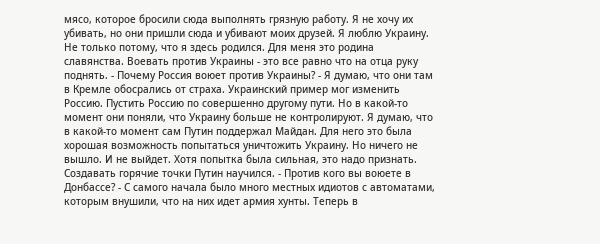мясо, которое бросили сюда выполнять грязную работу. Я не хочу их убивать, но они пришли сюда и убивают моих друзей. Я люблю Украину. Не только потому, что я здесь родился. Для меня это родина славянства. Воевать против Украины - это все равно что на отца руку поднять. - Почему Россия воюет против Украины? - Я думаю, что они там в Кремле обосрались от страха. Украинский пример мог изменить Россию. Пустить Россию по совершенно другому пути. Но в какой-то момент они поняли, что Украину больше не контролируют. Я думаю, что в какой-то момент сам Путин поддержал Майдан. Для него это была хорошая возможность попытаться уничтожить Украину. Но ничего не вышло. И не выйдет. Хотя попытка была сильная, это надо признать. Создавать горячие точки Путин научился. - Против кого вы воюете в Донбассе? - С самого начала было много местных идиотов с автоматами, которым внушили, что на них идет армия хунты. Теперь в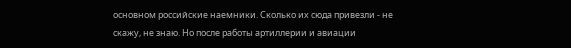основном российские наемники. Сколько их сюда привезли - не скажу, не знаю. Но после работы артиллерии и авиации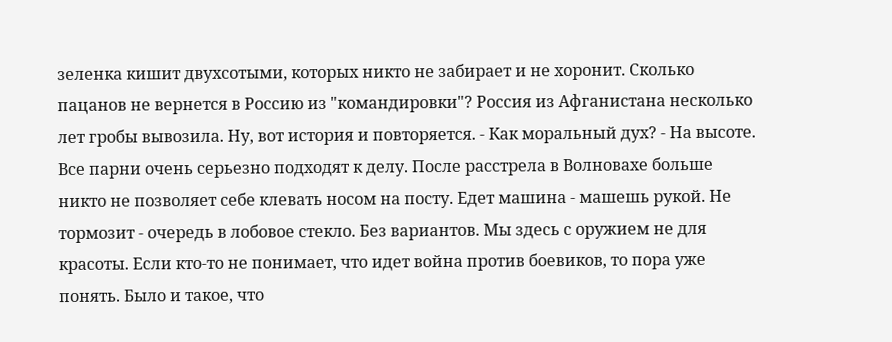зеленка кишит двухсотыми, которых никто не забирает и не хоронит. Сколько пацанов не вернется в Россию из "командировки"? Россия из Афганистана несколько лет гробы вывозила. Ну, вот история и повторяется. - Как моральный дух? - На высоте. Все парни очень серьезно подходят к делу. После расстрела в Волновахе больше никто не позволяет себе клевать носом на посту. Едет машина - машешь рукой. Не тормозит - очередь в лобовое стекло. Без вариантов. Мы здесь с оружием не для красоты. Если кто-то не понимает, что идет война против боевиков, то пора уже понять. Было и такое, что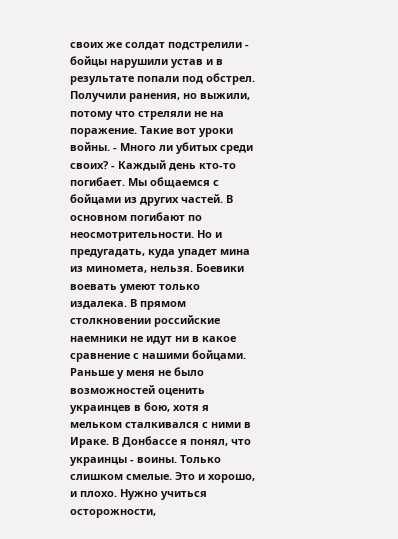своих же солдат подстрелили - бойцы нарушили устав и в результате попали под обстрел. Получили ранения, но выжили, потому что стреляли не на поражение. Такие вот уроки войны. - Много ли убитых среди своих? - Каждый день кто-то погибает. Мы общаемся с бойцами из других частей. В основном погибают по неосмотрительности. Но и предугадать, куда упадет мина из миномета, нельзя. Боевики воевать умеют только издалека. В прямом столкновении российские наемники не идут ни в какое сравнение с нашими бойцами. Раньше у меня не было возможностей оценить украинцев в бою, хотя я мельком сталкивался с ними в Ираке. В Донбассе я понял, что украинцы - воины. Только слишком смелые. Это и хорошо, и плохо. Нужно учиться осторожности,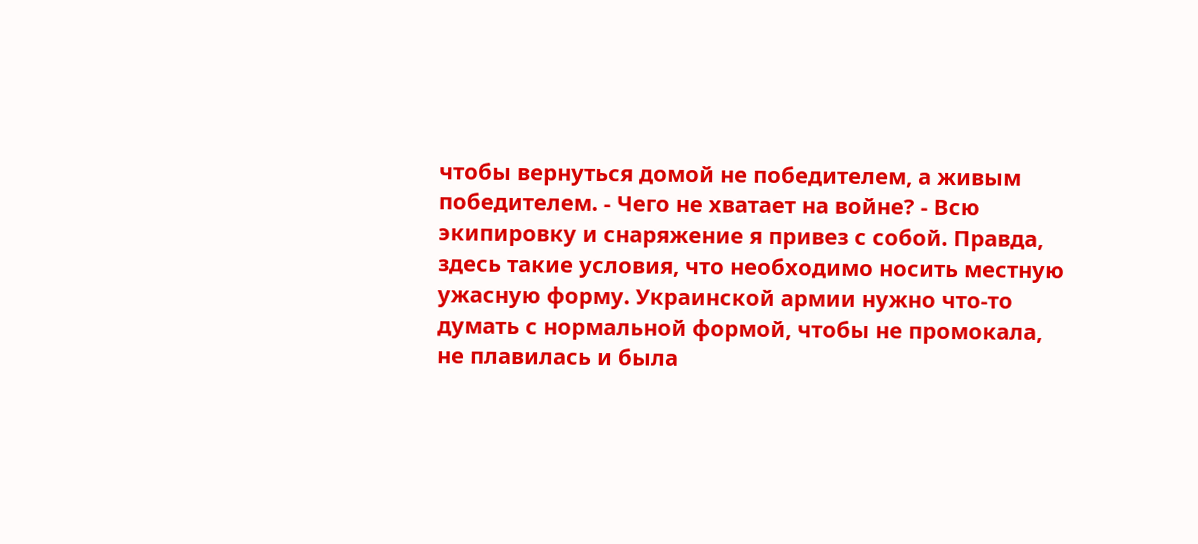чтобы вернуться домой не победителем, а живым победителем. - Чего не хватает на войне? - Всю экипировку и снаряжение я привез с собой. Правда, здесь такие условия, что необходимо носить местную ужасную форму. Украинской армии нужно что-то думать с нормальной формой, чтобы не промокала, не плавилась и была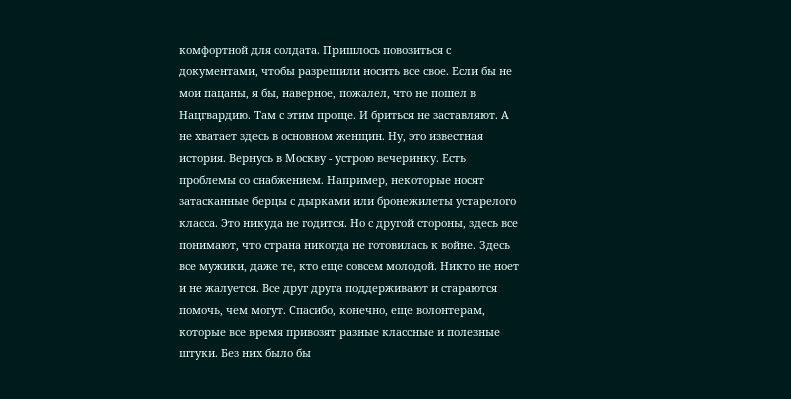комфортной для солдата. Пришлось повозиться с документами, чтобы разрешили носить все свое. Если бы не мои пацаны, я бы, наверное, пожалел, что не пошел в Нацгвардию. Там с этим проще. И бриться не заставляют. А не хватает здесь в основном женщин. Ну, это известная история. Вернусь в Москву - устрою вечеринку. Есть проблемы со снабжением. Например, некоторые носят затасканные берцы с дырками или бронежилеты устарелого класса. Это никуда не годится. Но с другой стороны, здесь все понимают, что страна никогда не готовилась к войне. Здесь все мужики, даже те, кто еще совсем молодой. Никто не ноет и не жалуется. Все друг друга поддерживают и стараются помочь, чем могут. Спасибо, конечно, еще волонтерам, которые все время привозят разные классные и полезные штуки. Без них было бы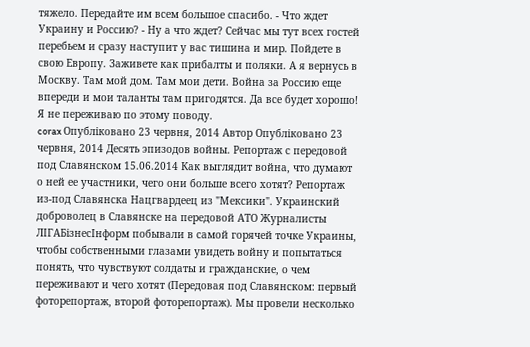тяжело. Передайте им всем большое спасибо. - Что ждет Украину и Россию? - Ну а что ждет? Сейчас мы тут всех гостей перебьем и сразу наступит у вас тишина и мир. Пойдете в свою Европу. Заживете как прибалты и поляки. А я вернусь в Москву. Там мой дом. Там мои дети. Война за Россию еще впереди и мои таланты там пригодятся. Да все будет хорошо! Я не переживаю по этому поводу.
corax Опубліковано 23 червня, 2014 Автор Опубліковано 23 червня, 2014 Десять эпизодов войны. Репортаж с передовой под Славянском 15.06.2014 Как выглядит война, что думают о ней ее участники, чего они больше всего хотят? Репортаж из-под Славянска Нацгвардеец из "Мексики". Украинский доброволец в Славянске на передовой АТО Журналисты ЛІГАБізнесІнформ побывали в самой горячей точке Украины, чтобы собственными глазами увидеть войну и попытаться понять, что чувствуют солдаты и гражданские, о чем переживают и чего хотят (Передовая под Славянском: первый фоторепортаж, второй фоторепортаж). Мы провели несколько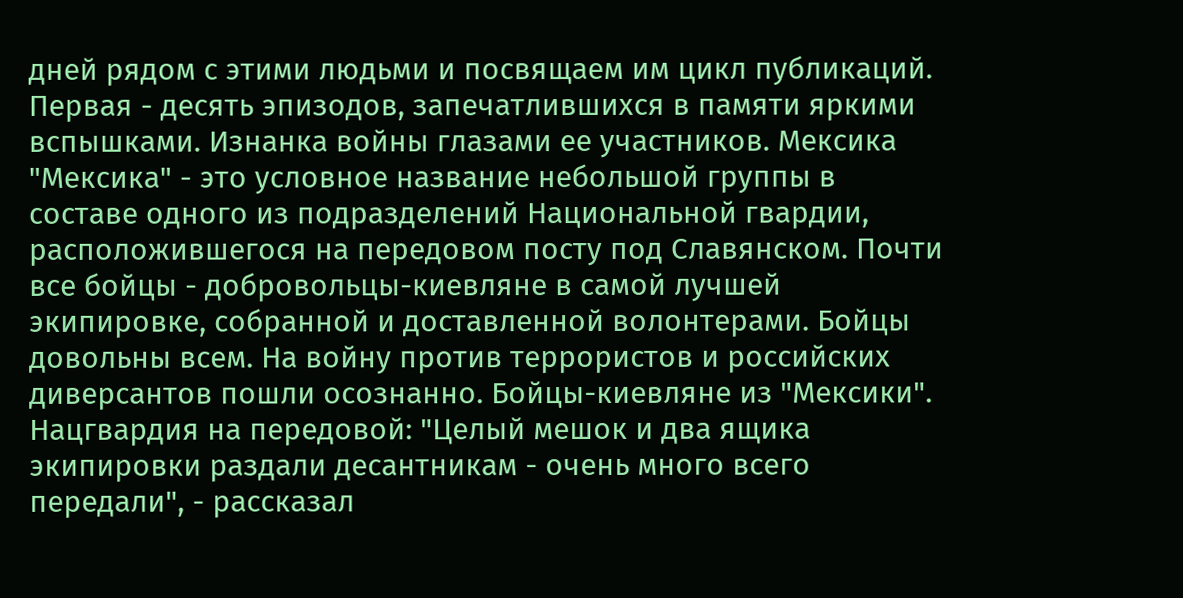дней рядом с этими людьми и посвящаем им цикл публикаций. Первая - десять эпизодов, запечатлившихся в памяти яркими вспышками. Изнанка войны глазами ее участников. Мексика "Мексика" - это условное название небольшой группы в составе одного из подразделений Национальной гвардии, расположившегося на передовом посту под Славянском. Почти все бойцы - добровольцы-киевляне в самой лучшей экипировке, собранной и доставленной волонтерами. Бойцы довольны всем. На войну против террористов и российских диверсантов пошли осознанно. Бойцы-киевляне из "Мексики". Нацгвардия на передовой: "Целый мешок и два ящика экипировки раздали десантникам - очень много всего передали", - рассказал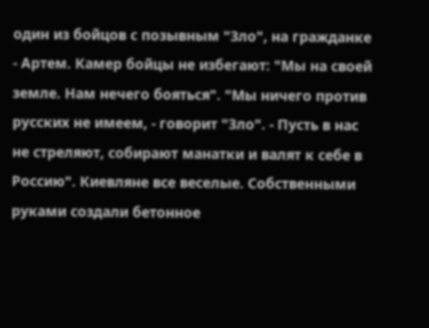один из бойцов с позывным "Зло", на гражданке - Артем. Камер бойцы не избегают: "Мы на своей земле. Нам нечего бояться". "Мы ничего против русских не имеем, - говорит "Зло". - Пусть в нас не стреляют, собирают манатки и валят к себе в Россию". Киевляне все веселые. Собственными руками создали бетонное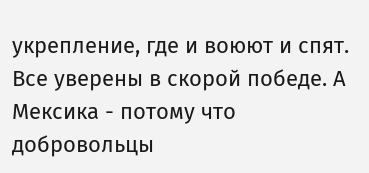укрепление, где и воюют и спят. Все уверены в скорой победе. А Мексика - потому что добровольцы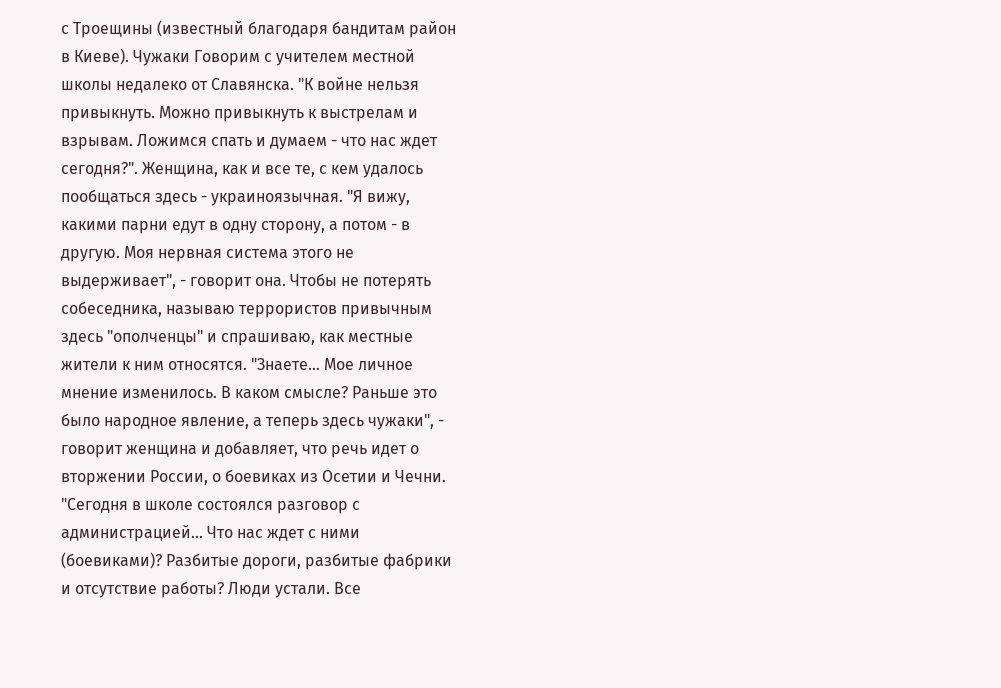с Троещины (известный благодаря бандитам район в Киеве). Чужаки Говорим с учителем местной школы недалеко от Славянска. "К войне нельзя привыкнуть. Можно привыкнуть к выстрелам и взрывам. Ложимся спать и думаем - что нас ждет сегодня?". Женщина, как и все те, с кем удалось пообщаться здесь - украиноязычная. "Я вижу, какими парни едут в одну сторону, а потом - в другую. Моя нервная система этого не выдерживает", - говорит она. Чтобы не потерять собеседника, называю террористов привычным здесь "ополченцы" и спрашиваю, как местные жители к ним относятся. "Знаете... Мое личное мнение изменилось. В каком смысле? Раньше это было народное явление, а теперь здесь чужаки", - говорит женщина и добавляет, что речь идет о вторжении России, о боевиках из Осетии и Чечни. "Сегодня в школе состоялся разговор с администрацией... Что нас ждет с ними (боевиками)? Разбитые дороги, разбитые фабрики и отсутствие работы? Люди устали. Все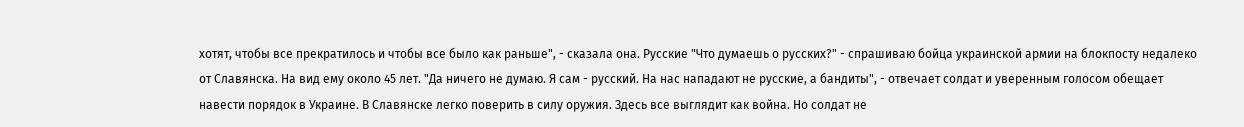хотят, чтобы все прекратилось и чтобы все было как раньше", - сказала она. Русские "Что думаешь о русских?" - спрашиваю бойца украинской армии на блокпосту недалеко от Славянска. На вид ему около 45 лет. "Да ничего не думаю. Я сам - русский. На нас нападают не русские, а бандиты", - отвечает солдат и уверенным голосом обещает навести порядок в Украине. В Славянске легко поверить в силу оружия. Здесь все выглядит как война. Но солдат не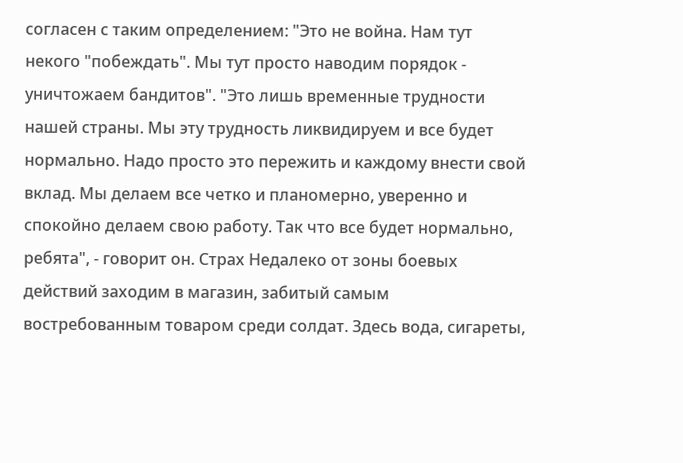согласен с таким определением: "Это не война. Нам тут некого "побеждать". Мы тут просто наводим порядок - уничтожаем бандитов". "Это лишь временные трудности нашей страны. Мы эту трудность ликвидируем и все будет нормально. Надо просто это пережить и каждому внести свой вклад. Мы делаем все четко и планомерно, уверенно и спокойно делаем свою работу. Так что все будет нормально, ребята", - говорит он. Страх Недалеко от зоны боевых действий заходим в магазин, забитый самым востребованным товаром среди солдат. Здесь вода, сигареты,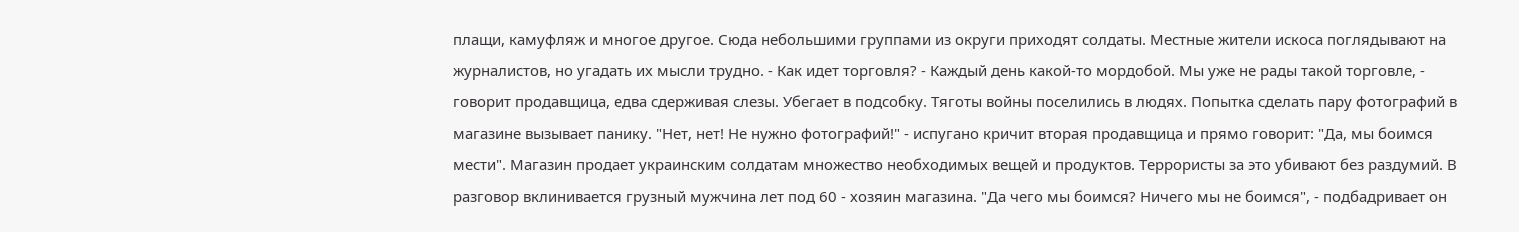плащи, камуфляж и многое другое. Сюда небольшими группами из округи приходят солдаты. Местные жители искоса поглядывают на журналистов, но угадать их мысли трудно. - Как идет торговля? - Каждый день какой-то мордобой. Мы уже не рады такой торговле, - говорит продавщица, едва сдерживая слезы. Убегает в подсобку. Тяготы войны поселились в людях. Попытка сделать пару фотографий в магазине вызывает панику. "Нет, нет! Не нужно фотографий!" - испугано кричит вторая продавщица и прямо говорит: "Да, мы боимся мести". Магазин продает украинским солдатам множество необходимых вещей и продуктов. Террористы за это убивают без раздумий. В разговор вклинивается грузный мужчина лет под 60 - хозяин магазина. "Да чего мы боимся? Ничего мы не боимся", - подбадривает он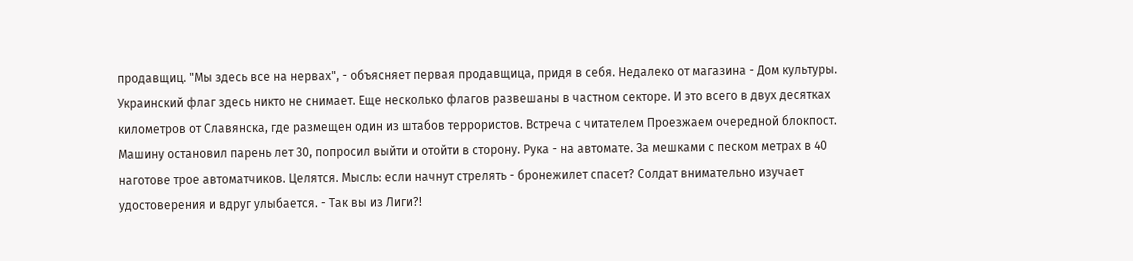продавщиц. "Мы здесь все на нервах", - объясняет первая продавщица, придя в себя. Недалеко от магазина - Дом культуры. Украинский флаг здесь никто не снимает. Еще несколько флагов развешаны в частном секторе. И это всего в двух десятках километров от Славянска, где размещен один из штабов террористов. Встреча с читателем Проезжаем очередной блокпост. Машину остановил парень лет 30, попросил выйти и отойти в сторону. Рука - на автомате. За мешками с песком метрах в 40 наготове трое автоматчиков. Целятся. Мысль: если начнут стрелять - бронежилет спасет? Солдат внимательно изучает удостоверения и вдруг улыбается. - Так вы из Лиги?!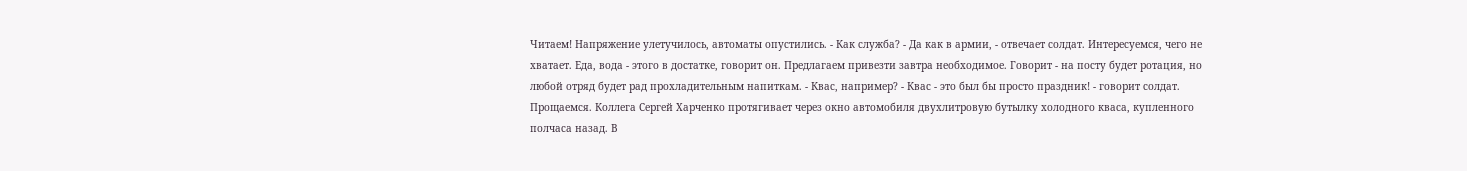Читаем! Напряжение улетучилось, автоматы опустились. - Как служба? - Да как в армии, - отвечает солдат. Интересуемся, чего не хватает. Еда, вода - этого в достатке, говорит он. Предлагаем привезти завтра необходимое. Говорит - на посту будет ротация, но любой отряд будет рад прохладительным напиткам. - Квас, например? - Квас - это был бы просто праздник! - говорит солдат. Прощаемся. Коллега Сергей Харченко протягивает через окно автомобиля двухлитровую бутылку холодного кваса, купленного полчаса назад. В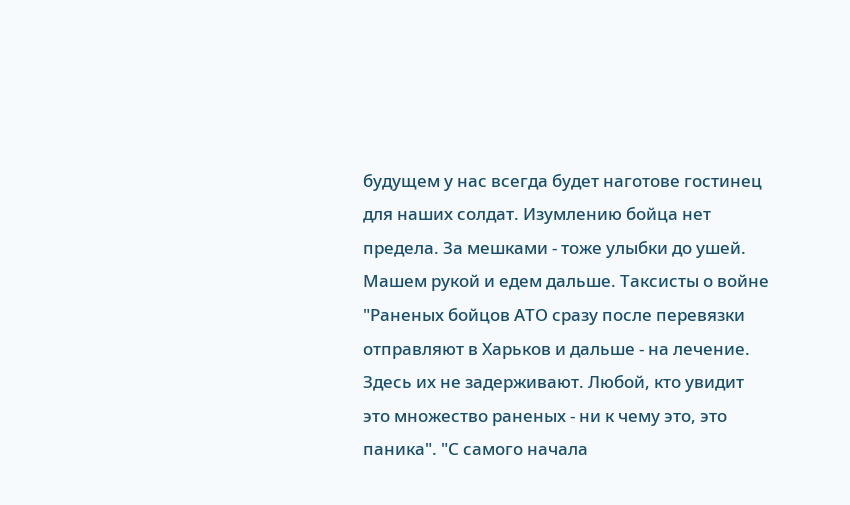будущем у нас всегда будет наготове гостинец для наших солдат. Изумлению бойца нет предела. За мешками - тоже улыбки до ушей. Машем рукой и едем дальше. Таксисты о войне "Раненых бойцов АТО сразу после перевязки отправляют в Харьков и дальше - на лечение. Здесь их не задерживают. Любой, кто увидит это множество раненых - ни к чему это, это паника". "С самого начала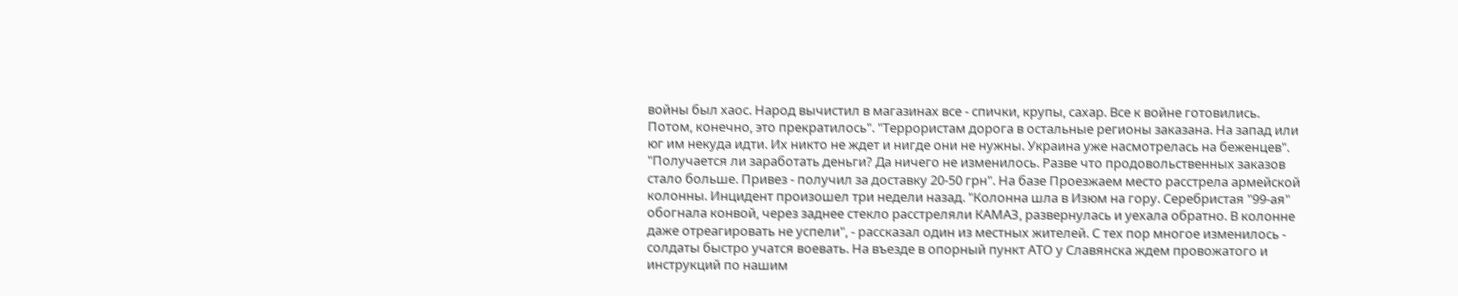войны был хаос. Народ вычистил в магазинах все - спички, крупы, сахар. Все к войне готовились. Потом, конечно, это прекратилось". "Террористам дорога в остальные регионы заказана. На запад или юг им некуда идти. Их никто не ждет и нигде они не нужны. Украина уже насмотрелась на беженцев". "Получается ли заработать деньги? Да ничего не изменилось. Разве что продовольственных заказов стало больше. Привез - получил за доставку 20-50 грн". На базе Проезжаем место расстрела армейской колонны. Инцидент произошел три недели назад. "Колонна шла в Изюм на гору. Серебристая "99-ая" обогнала конвой, через заднее стекло расстреляли КАМАЗ, развернулась и уехала обратно. В колонне даже отреагировать не успели", - рассказал один из местных жителей. С тех пор многое изменилось - солдаты быстро учатся воевать. На въезде в опорный пункт АТО у Славянска ждем провожатого и инструкций по нашим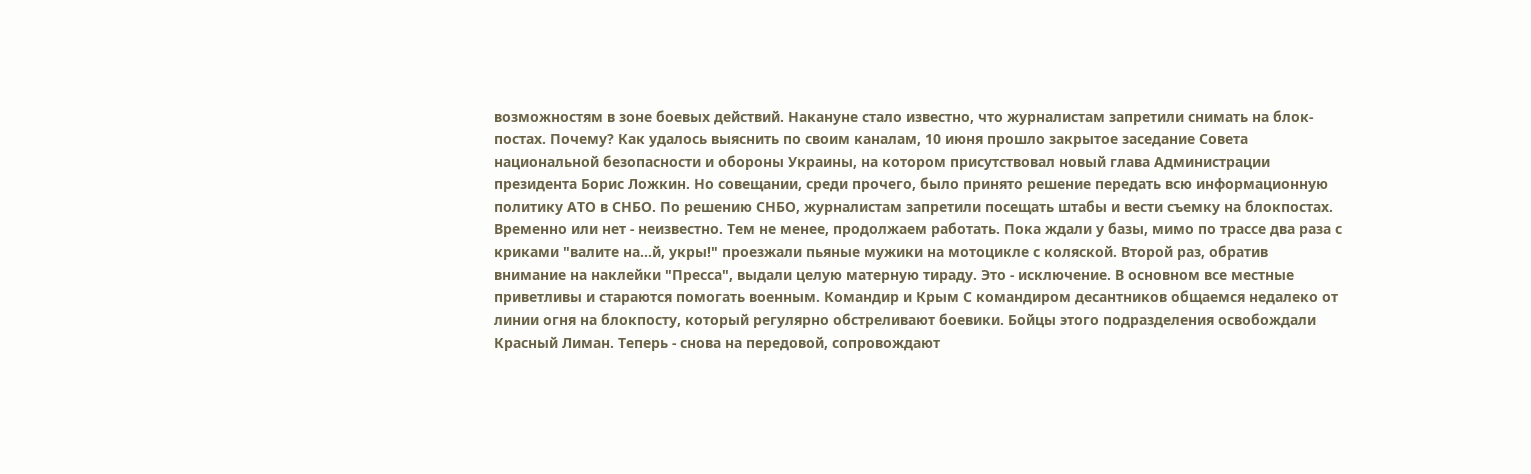возможностям в зоне боевых действий. Накануне стало известно, что журналистам запретили снимать на блок-постах. Почему? Как удалось выяснить по своим каналам, 10 июня прошло закрытое заседание Совета национальной безопасности и обороны Украины, на котором присутствовал новый глава Администрации президента Борис Ложкин. Но совещании, среди прочего, было принято решение передать всю информационную политику АТО в СНБО. По решению СНБО, журналистам запретили посещать штабы и вести съемку на блокпостах. Временно или нет - неизвестно. Тем не менее, продолжаем работать. Пока ждали у базы, мимо по трассе два раза с криками "валите на...й, укры!" проезжали пьяные мужики на мотоцикле с коляской. Второй раз, обратив внимание на наклейки "Пресса", выдали целую матерную тираду. Это - исключение. В основном все местные приветливы и стараются помогать военным. Командир и Крым С командиром десантников общаемся недалеко от линии огня на блокпосту, который регулярно обстреливают боевики. Бойцы этого подразделения освобождали Красный Лиман. Теперь - снова на передовой, сопровождают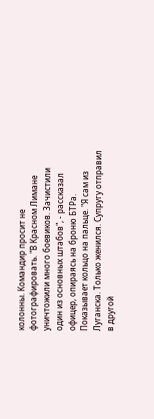колонны. Командир просит не фотографировать. "В Красном Лимане уничтожили много боевиков. Зачистили один из основных штабов", - рассказал офицер, опираясь на броню БТРа. Показывает кольцо на пальце. "Я сам из Луганска. Только женился. Супругу отправил в другой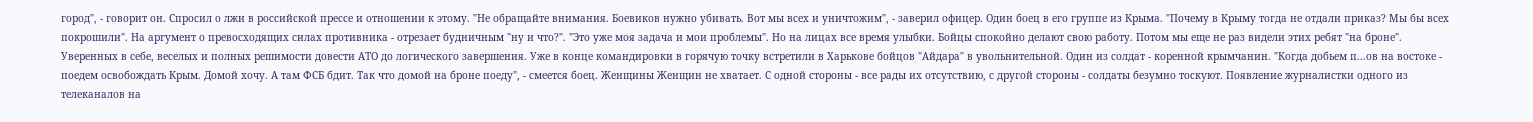город", - говорит он. Спросил о лжи в российской прессе и отношении к этому. "Не обращайте внимания. Боевиков нужно убивать. Вот мы всех и уничтожим", - заверил офицер. Один боец в его группе из Крыма. "Почему в Крыму тогда не отдали приказ? Мы бы всех покрошили". На аргумент о превосходящих силах противника - отрезает будничным "ну и что?". "Это уже моя задача и мои проблемы". Но на лицах все время улыбки. Бойцы спокойно делают свою работу. Потом мы еще не раз видели этих ребят "на броне". Уверенных в себе, веселых и полных решимости довести АТО до логического завершения. Уже в конце командировки в горячую точку встретили в Харькове бойцов "Айдара" в увольнительной. Один из солдат - коренной крымчанин. "Когда добьем п...ов на востоке - поедем освобождать Крым. Домой хочу. А там ФСБ бдит. Так что домой на броне поеду", - смеется боец. Женщины Женщин не хватает. С одной стороны - все рады их отсутствию, с другой стороны - солдаты безумно тоскуют. Появление журналистки одного из телеканалов на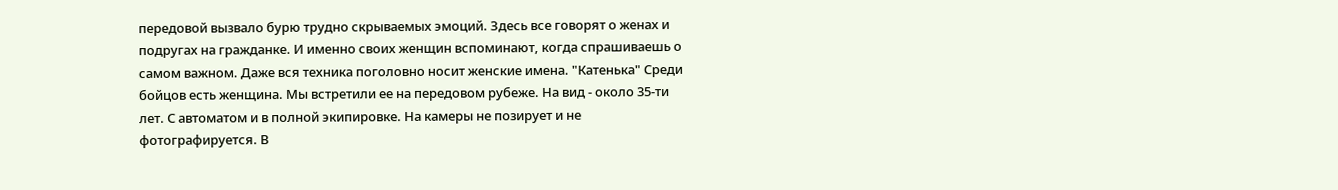передовой вызвало бурю трудно скрываемых эмоций. Здесь все говорят о женах и подругах на гражданке. И именно своих женщин вспоминают, когда спрашиваешь о самом важном. Даже вся техника поголовно носит женские имена. "Катенька" Среди бойцов есть женщина. Мы встретили ее на передовом рубеже. На вид - около 35-ти лет. С автоматом и в полной экипировке. На камеры не позирует и не фотографируется. В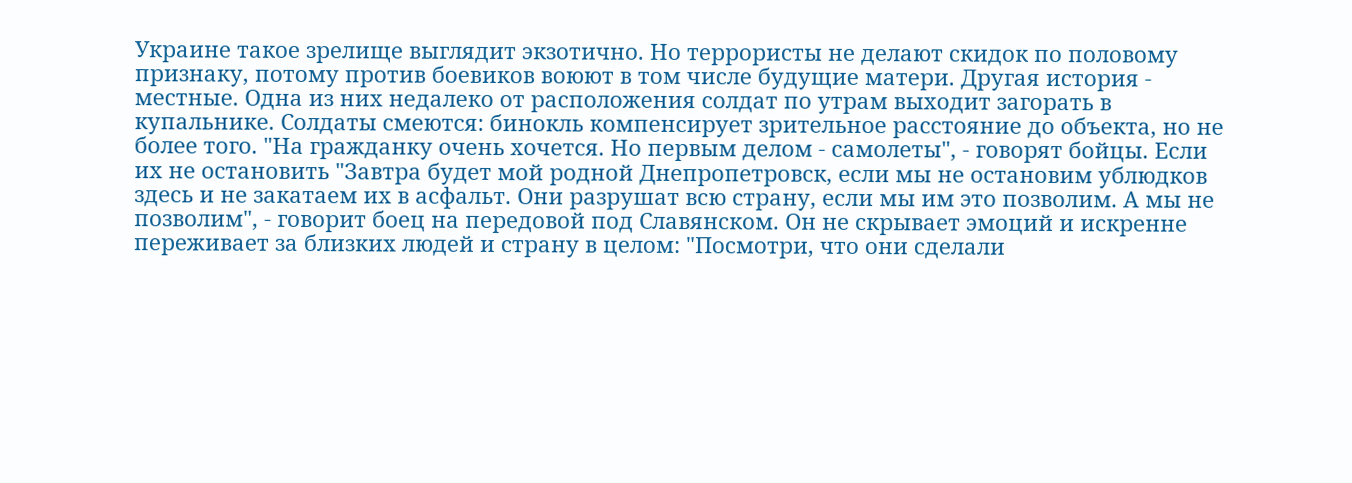Украине такое зрелище выглядит экзотично. Но террористы не делают скидок по половому признаку, потому против боевиков воюют в том числе будущие матери. Другая история - местные. Одна из них недалеко от расположения солдат по утрам выходит загорать в купальнике. Солдаты смеются: бинокль компенсирует зрительное расстояние до объекта, но не более того. "На гражданку очень хочется. Но первым делом - самолеты", - говорят бойцы. Если их не остановить "Завтра будет мой родной Днепропетровск, если мы не остановим ублюдков здесь и не закатаем их в асфальт. Они разрушат всю страну, если мы им это позволим. А мы не позволим", - говорит боец на передовой под Славянском. Он не скрывает эмоций и искренне переживает за близких людей и страну в целом: "Посмотри, что они сделали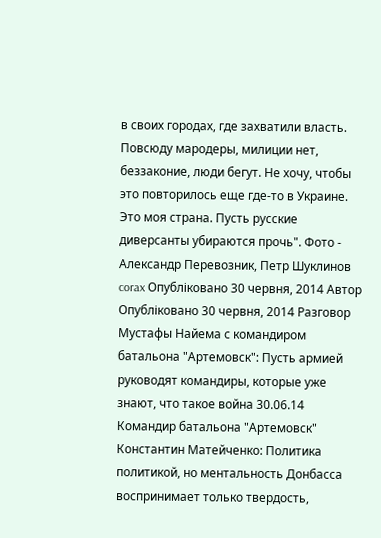в своих городах, где захватили власть. Повсюду мародеры, милиции нет, беззаконие, люди бегут. Не хочу, чтобы это повторилось еще где-то в Украине. Это моя страна. Пусть русские диверсанты убираются прочь". Фото - Александр Перевозник, Петр Шуклинов
corax Опубліковано 30 червня, 2014 Автор Опубліковано 30 червня, 2014 Разговор Мустафы Найема с командиром батальона "Артемовск": Пусть армией руководят командиры, которые уже знают, что такое война 30.06.14 Командир батальона "Артемовск" Константин Матейченко: Политика политикой, но ментальность Донбасса воспринимает только твердость,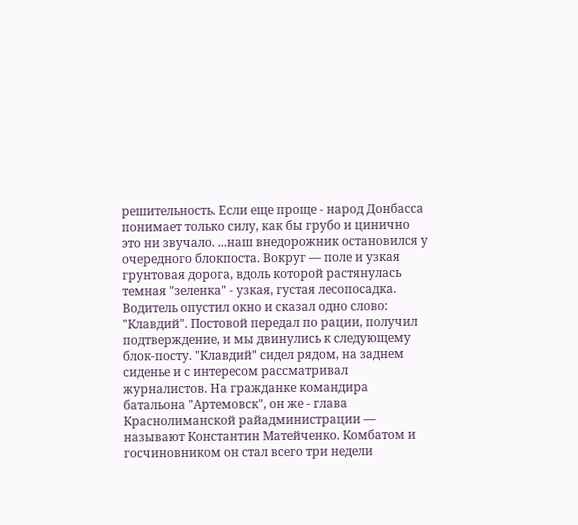решительность. Если еще проще - народ Донбасса понимает только силу, как бы грубо и цинично это ни звучало. ...наш внедорожник остановился у очередного блокпоста. Вокруг — поле и узкая грунтовая дорога, вдоль которой растянулась темная "зеленка" - узкая, густая лесопосадка. Водитель опустил окно и сказал одно слово: "Клавдий". Постовой передал по рации, получил подтверждение, и мы двинулись к следующему блок-посту. "Клавдий" сидел рядом, на заднем сиденье и с интересом рассматривал журналистов. На гражданке командира батальона "Артемовск", он же - глава Краснолиманской райадминистрации — называют Константин Матейченко. Комбатом и госчиновником он стал всего три недели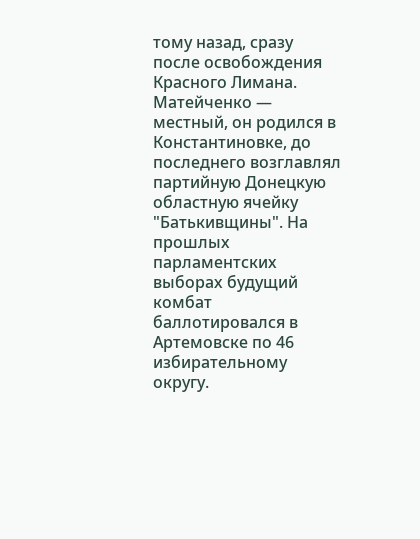тому назад, сразу после освобождения Красного Лимана. Матейченко — местный, он родился в Константиновке, до последнего возглавлял партийную Донецкую областную ячейку "Батькивщины". На прошлых парламентских выборах будущий комбат баллотировался в Артемовске по 46 избирательному округу.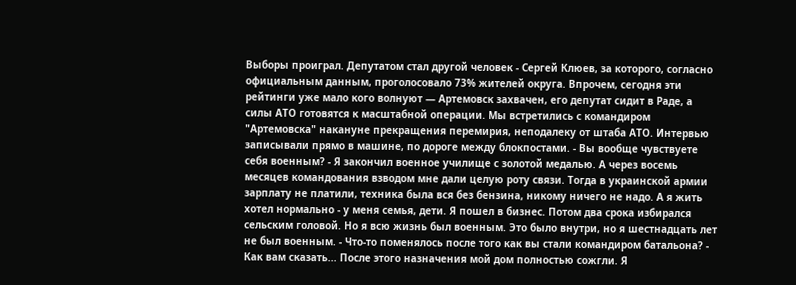Выборы проиграл. Депутатом стал другой человек - Сергей Клюев, за которого, согласно официальным данным, проголосовало 73% жителей округа. Впрочем, сегодня эти рейтинги уже мало кого волнуют — Артемовск захвачен, его депутат сидит в Раде, а силы АТО готовятся к масштабной операции. Мы встретились с командиром "Артемовска" накануне прекращения перемирия, неподалеку от штаба АТО. Интервью записывали прямо в машине, по дороге между блокпостами. - Вы вообще чувствуете себя военным? - Я закончил военное училище с золотой медалью. А через восемь месяцев командования взводом мне дали целую роту связи. Тогда в украинской армии зарплату не платили, техника была вся без бензина, никому ничего не надо. А я жить хотел нормально - у меня семья, дети. Я пошел в бизнес. Потом два срока избирался сельским головой. Но я всю жизнь был военным. Это было внутри, но я шестнадцать лет не был военным. - Что-то поменялось после того как вы стали командиром батальона? - Как вам сказать... После этого назначения мой дом полностью сожгли. Я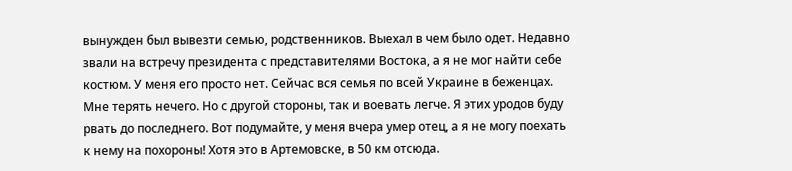вынужден был вывезти семью, родственников. Выехал в чем было одет. Недавно звали на встречу президента с представителями Востока, а я не мог найти себе костюм. У меня его просто нет. Сейчас вся семья по всей Украине в беженцах. Мне терять нечего. Но с другой стороны, так и воевать легче. Я этих уродов буду рвать до последнего. Вот подумайте, у меня вчера умер отец, а я не могу поехать к нему на похороны! Хотя это в Артемовске, в 50 км отсюда.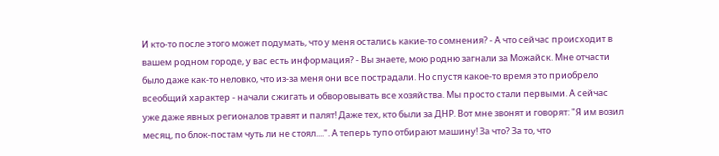И кто-то после этого может подумать, что у меня остались какие-то сомнения? - А что сейчас происходит в вашем родном городе, у вас есть информация? - Вы знаете, мою родню загнали за Можайск. Мне отчасти было даже как-то неловко, что из-за меня они все пострадали. Но спустя какое-то время это приобрело всеобщий характер - начали сжигать и обворовывать все хозяйства. Мы просто стали первыми. А сейчас уже даже явных регионалов травят и палят! Даже тех, кто были за ДНР. Вот мне звонят и говорят: "Я им возил месяц, по блок-постам чуть ли не стоял....". А теперь тупо отбирают машину! За что? За то, что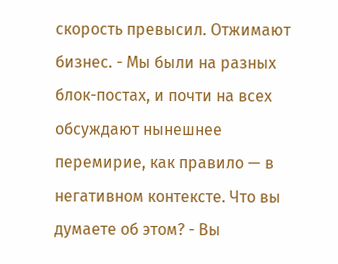скорость превысил. Отжимают бизнес. - Мы были на разных блок-постах, и почти на всех обсуждают нынешнее перемирие, как правило — в негативном контексте. Что вы думаете об этом? - Вы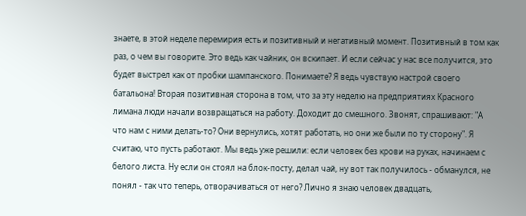знаете, в этой неделе перемирия есть и позитивный и негативный момент. Позитивный в том как раз, о чем вы говорите. Это ведь как чайник, он вскипает. И если сейчас у нас все получится, это будет выстрел как от пробки шампанского. Понимаете? Я ведь чувствую настрой своего батальона! Вторая позитивная сторона в том, что за эту неделю на предприятиях Красного лимана люди начали возвращаться на работу. Доходит до смешного. Звонят, спрашивают: "А что нам с ними делать-то? Они вернулись, хотят работать, но они же были по ту сторону". Я считаю, что пусть работают. Мы ведь уже решили: если человек без крови на руках, начинаем с белого листа. Ну если он стоял на блок-посту, делал чай, ну вот так получилось - обманулся, не понял - так что теперь, отворачиваться от него? Лично я знаю человек двадцать,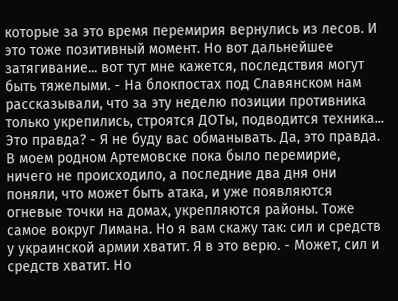которые за это время перемирия вернулись из лесов. И это тоже позитивный момент. Но вот дальнейшее затягивание... вот тут мне кажется, последствия могут быть тяжелыми. - На блокпостах под Славянском нам рассказывали, что за эту неделю позиции противника только укрепились, строятся ДОТы, подводится техника... Это правда? - Я не буду вас обманывать. Да, это правда. В моем родном Артемовске пока было перемирие, ничего не происходило, а последние два дня они поняли, что может быть атака, и уже появляются огневые точки на домах, укрепляются районы. Тоже самое вокруг Лимана. Но я вам скажу так: сил и средств у украинской армии хватит. Я в это верю. - Может, сил и средств хватит. Но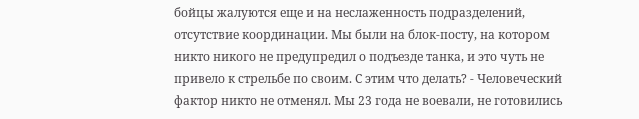бойцы жалуются еще и на неслаженность подразделений, отсутствие координации. Мы были на блок-посту, на котором никто никого не предупредил о подъезде танка, и это чуть не привело к стрельбе по своим. С этим что делать? - Человеческий фактор никто не отменял. Мы 23 года не воевали, не готовились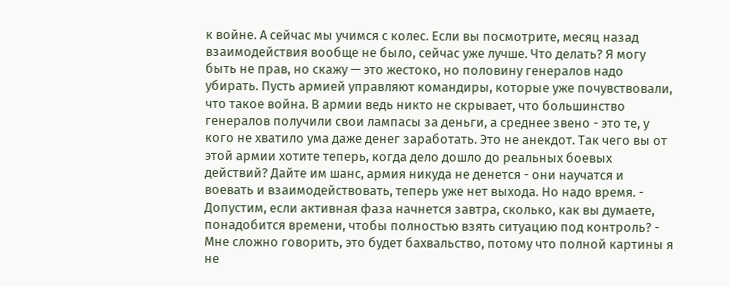к войне. А сейчас мы учимся с колес. Если вы посмотрите, месяц назад взаимодействия вообще не было, сейчас уже лучше. Что делать? Я могу быть не прав, но скажу — это жестоко, но половину генералов надо убирать. Пусть армией управляют командиры, которые уже почувствовали, что такое война. В армии ведь никто не скрывает, что большинство генералов получили свои лампасы за деньги, а среднее звено - это те, у кого не хватило ума даже денег заработать. Это не анекдот. Так чего вы от этой армии хотите теперь, когда дело дошло до реальных боевых действий? Дайте им шанс, армия никуда не денется - они научатся и воевать и взаимодействовать, теперь уже нет выхода. Но надо время. - Допустим, если активная фаза начнется завтра, сколько, как вы думаете, понадобится времени, чтобы полностью взять ситуацию под контроль? - Мне сложно говорить, это будет бахвальство, потому что полной картины я не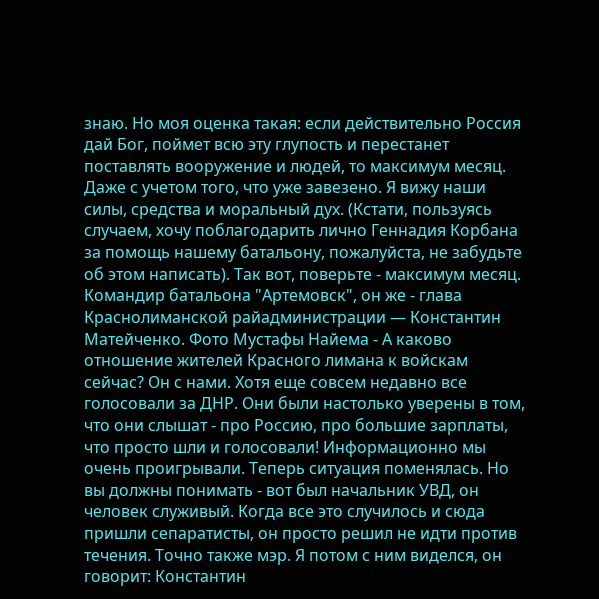знаю. Но моя оценка такая: если действительно Россия дай Бог, поймет всю эту глупость и перестанет поставлять вооружение и людей, то максимум месяц. Даже с учетом того, что уже завезено. Я вижу наши силы, средства и моральный дух. (Кстати, пользуясь случаем, хочу поблагодарить лично Геннадия Корбана за помощь нашему батальону, пожалуйста, не забудьте об этом написать). Так вот, поверьте - максимум месяц. Командир батальона "Артемовск", он же - глава Краснолиманской райадминистрации — Константин Матейченко. Фото Мустафы Найема - А каково отношение жителей Красного лимана к войскам сейчас? Он с нами. Хотя еще совсем недавно все голосовали за ДНР. Они были настолько уверены в том, что они слышат - про Россию, про большие зарплаты, что просто шли и голосовали! Информационно мы очень проигрывали. Теперь ситуация поменялась. Но вы должны понимать - вот был начальник УВД, он человек служивый. Когда все это случилось и сюда пришли сепаратисты, он просто решил не идти против течения. Точно также мэр. Я потом с ним виделся, он говорит: Константин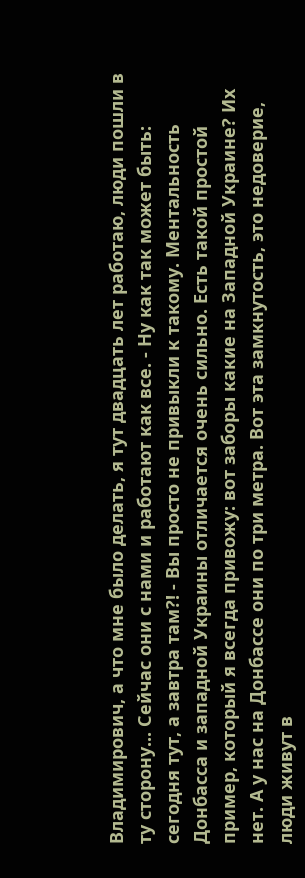Владимирович, а что мне было делать, я тут двадцать лет работаю, люди пошли в ту сторону... Сейчас они с нами и работают как все. - Ну как так может быть: сегодня тут, а завтра там?! - Вы просто не привыкли к такому. Ментальность Донбасса и западной Украины отличается очень сильно. Есть такой простой пример, который я всегда привожу: вот заборы какие на Западной Украине? Их нет. А у нас на Донбассе они по три метра. Вот эта замкнутость, это недоверие, люди живут в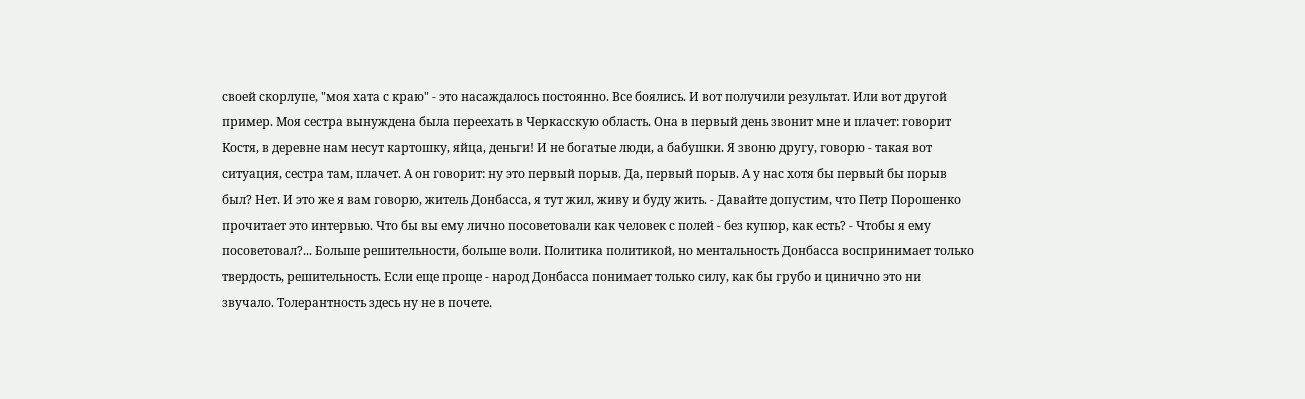своей скорлупе, "моя хата с краю" - это насаждалось постоянно. Все боялись. И вот получили результат. Или вот другой пример. Моя сестра вынуждена была переехать в Черкасскую область. Она в первый день звонит мне и плачет: говорит Костя, в деревне нам несут картошку, яйца, деньги! И не богатые люди, а бабушки. Я звоню другу, говорю - такая вот ситуация, сестра там, плачет. А он говорит: ну это первый порыв. Да, первый порыв. А у нас хотя бы первый бы порыв был? Нет. И это же я вам говорю, житель Донбасса, я тут жил, живу и буду жить. - Давайте допустим, что Петр Порошенко прочитает это интервью. Что бы вы ему лично посоветовали как человек с полей - без купюр, как есть? - Чтобы я ему посоветовал?... Больше решительности, больше воли. Политика политикой, но ментальность Донбасса воспринимает только твердость, решительность. Если еще проще - народ Донбасса понимает только силу, как бы грубо и цинично это ни звучало. Толерантность здесь ну не в почете.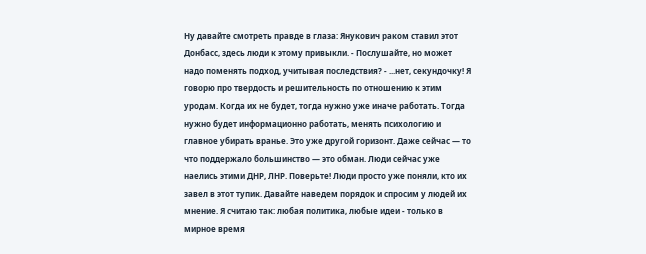Ну давайте смотреть правде в глаза: Янукович раком ставил этот Донбасс, здесь люди к этому привыкли. - Послушайте, но может надо поменять подход, учитывая последствия? - ...нет, секундочку! Я говорю про твердость и решительность по отношению к этим уродам. Когда их не будет, тогда нужно уже иначе работать. Тогда нужно будет информационно работать, менять психологию и главное убирать вранье. Это уже другой горизонт. Даже сейчас — то что поддержало большинство — это обман. Люди сейчас уже наелись этими ДНР, ЛНР. Поверьте! Люди просто уже поняли, кто их завел в этот тупик. Давайте наведем порядок и спросим у людей их мнение. Я считаю так: любая политика, любые идеи - только в мирное время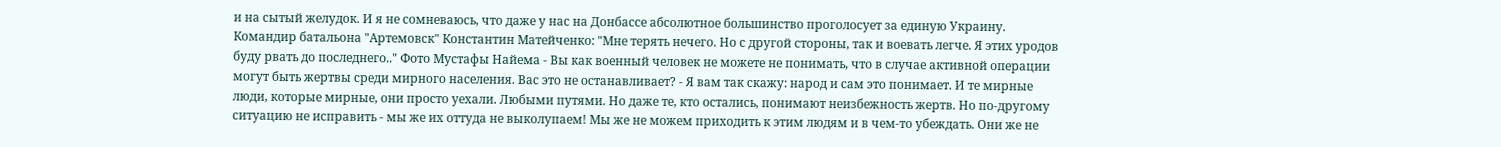и на сытый желудок. И я не сомневаюсь, что даже у нас на Донбассе абсолютное большинство проголосует за единую Украину. Командир батальона "Артемовск" Константин Матейченко: "Мне терять нечего. Но с другой стороны, так и воевать легче. Я этих уродов буду рвать до последнего.." Фото Мустафы Найема - Вы как военный человек не можете не понимать, что в случае активной операции могут быть жертвы среди мирного населения. Вас это не останавливает? - Я вам так скажу: народ и сам это понимает. И те мирные люди, которые мирные, они просто уехали. Любыми путями. Но даже те, кто остались, понимают неизбежность жертв. Но по-другому ситуацию не исправить - мы же их оттуда не выколупаем! Мы же не можем приходить к этим людям и в чем-то убеждать. Они же не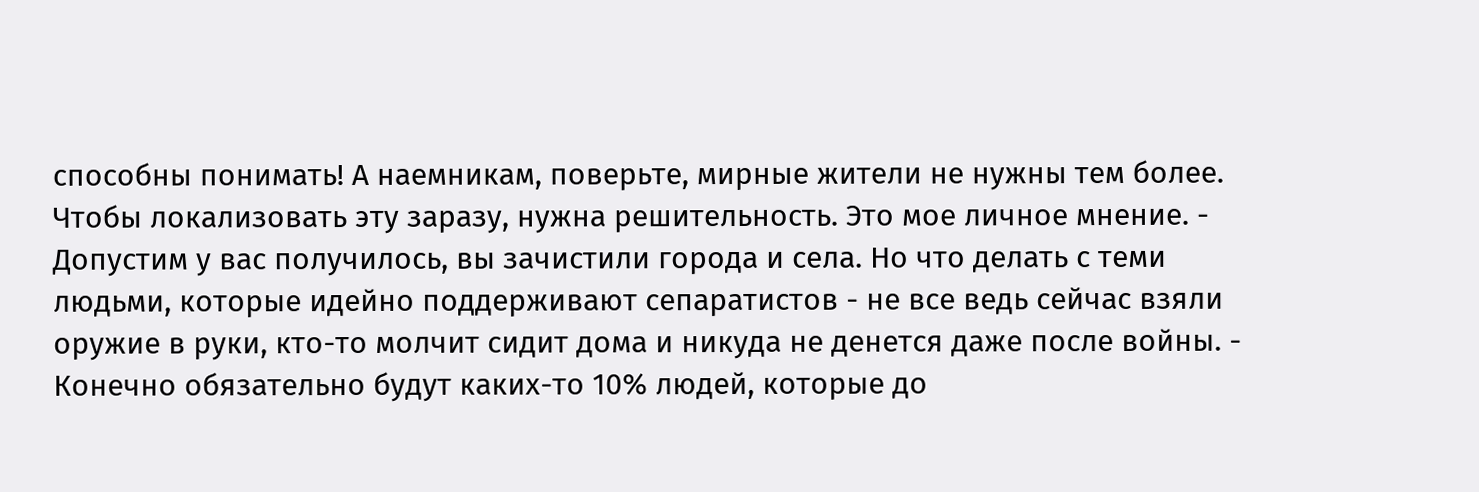способны понимать! А наемникам, поверьте, мирные жители не нужны тем более. Чтобы локализовать эту заразу, нужна решительность. Это мое личное мнение. - Допустим у вас получилось, вы зачистили города и села. Но что делать с теми людьми, которые идейно поддерживают сепаратистов - не все ведь сейчас взяли оружие в руки, кто-то молчит сидит дома и никуда не денется даже после войны. - Конечно обязательно будут каких-то 10% людей, которые до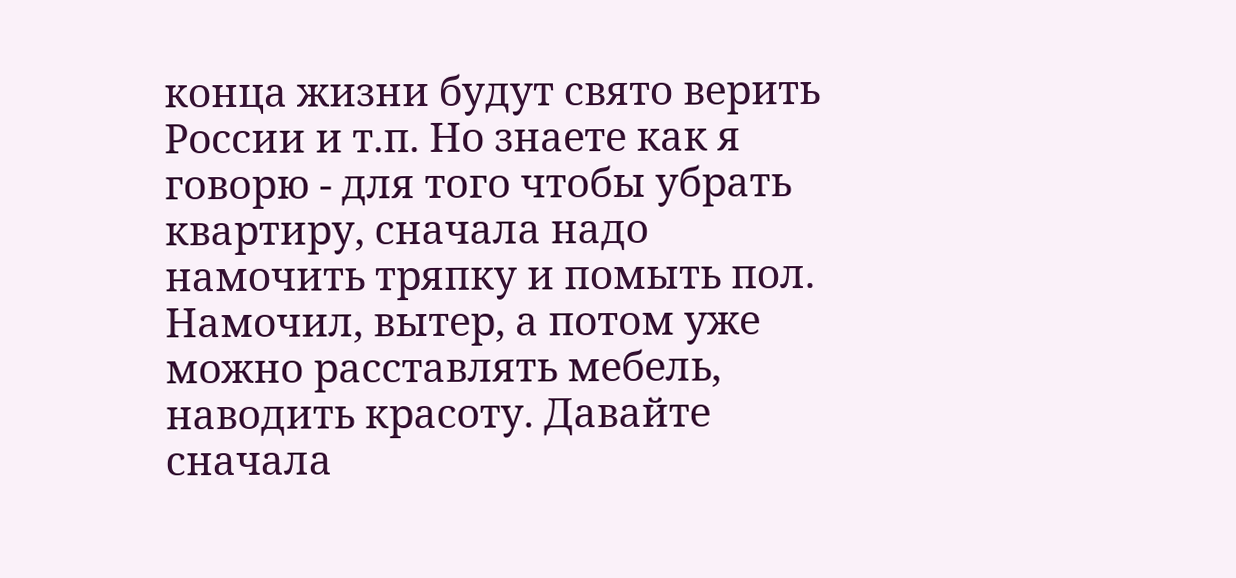конца жизни будут свято верить России и т.п. Но знаете как я говорю - для того чтобы убрать квартиру, сначала надо намочить тряпку и помыть пол. Намочил, вытер, а потом уже можно расставлять мебель, наводить красоту. Давайте сначала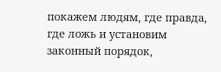покажем людям, где правда, где ложь и установим законный порядок,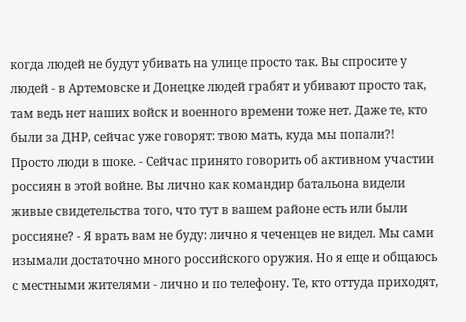когда людей не будут убивать на улице просто так. Вы спросите у людей - в Артемовске и Донецке людей грабят и убивают просто так, там ведь нет наших войск и военного времени тоже нет. Даже те, кто были за ДНР, сейчас уже говорят: твою мать, куда мы попали?! Просто люди в шоке. - Сейчас принято говорить об активном участии россиян в этой войне. Вы лично как командир батальона видели живые свидетельства того, что тут в вашем районе есть или были россияне? - Я врать вам не буду: лично я чеченцев не видел. Мы сами изымали достаточно много российского оружия. Но я еще и общаюсь с местными жителями - лично и по телефону. Те, кто оттуда приходят,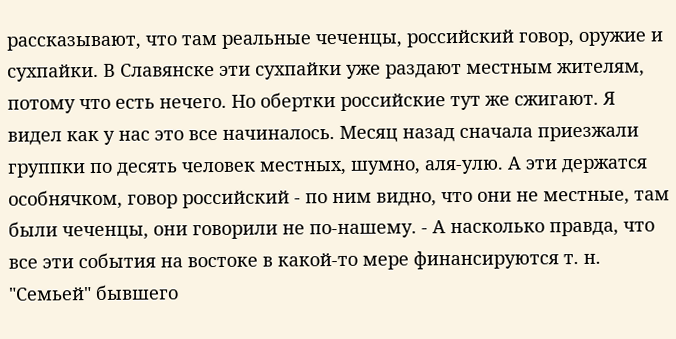рассказывают, что там реальные чеченцы, российский говор, оружие и сухпайки. В Славянске эти сухпайки уже раздают местным жителям, потому что есть нечего. Но обертки российские тут же сжигают. Я видел как у нас это все начиналось. Месяц назад сначала приезжали группки по десять человек местных, шумно, аля-улю. А эти держатся особнячком, говор российский - по ним видно, что они не местные, там были чеченцы, они говорили не по-нашему. - А насколько правда, что все эти события на востоке в какой-то мере финансируются т. н. "Семьей" бывшего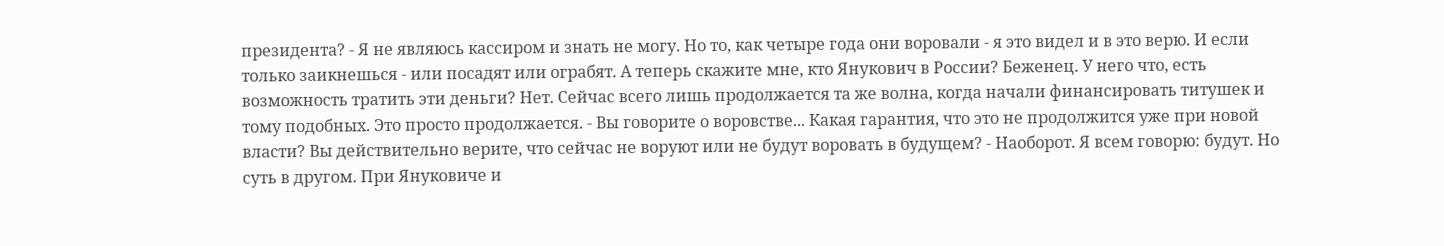президента? - Я не являюсь кассиром и знать не могу. Но то, как четыре года они воровали - я это видел и в это верю. И если только заикнешься - или посадят или ограбят. А теперь скажите мне, кто Янукович в России? Беженец. У него что, есть возможность тратить эти деньги? Нет. Сейчас всего лишь продолжается та же волна, когда начали финансировать титушек и тому подобных. Это просто продолжается. - Вы говорите о воровстве... Какая гарантия, что это не продолжится уже при новой власти? Вы действительно верите, что сейчас не воруют или не будут воровать в будущем? - Наоборот. Я всем говорю: будут. Но суть в другом. При Януковиче и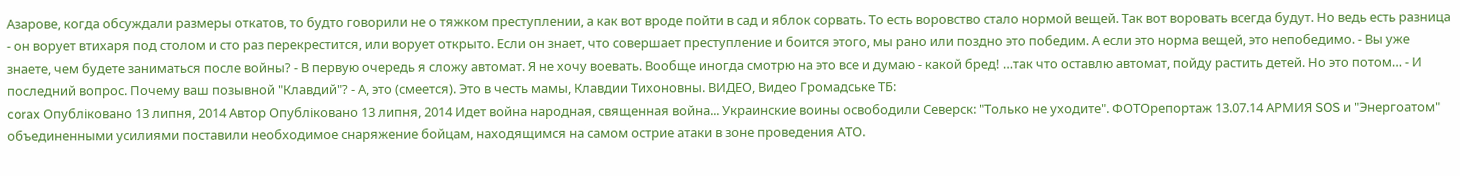Азарове, когда обсуждали размеры откатов, то будто говорили не о тяжком преступлении, а как вот вроде пойти в сад и яблок сорвать. То есть воровство стало нормой вещей. Так вот воровать всегда будут. Но ведь есть разница - он ворует втихаря под столом и сто раз перекрестится, или ворует открыто. Если он знает, что совершает преступление и боится этого, мы рано или поздно это победим. А если это норма вещей, это непобедимо. - Вы уже знаете, чем будете заниматься после войны? - В первую очередь я сложу автомат. Я не хочу воевать. Вообще иногда смотрю на это все и думаю - какой бред! …так что оставлю автомат, пойду растить детей. Но это потом… - И последний вопрос. Почему ваш позывной "Клавдий"? - А, это (смеется). Это в честь мамы, Клавдии Тихоновны. ВИДЕО, Видео Громадське ТБ:
corax Опубліковано 13 липня, 2014 Автор Опубліковано 13 липня, 2014 Идет война народная, священная война... Украинские воины освободили Северск: "Только не уходите". ФОТОрепортаж 13.07.14 АРМИЯ SOS и "Энергоатом" объединенными усилиями поставили необходимое снаряжение бойцам, находящимся на самом острие атаки в зоне проведения АТО.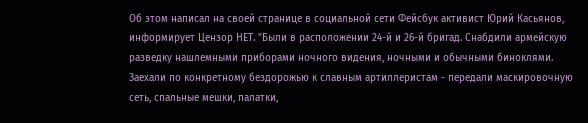Об этом написал на своей странице в социальной сети Фейсбук активист Юрий Касьянов, информирует Цензор НЕТ. "Были в расположении 24-й и 26-й бригад. Снабдили армейскую разведку нашлемными приборами ночного видения, ночными и обычными биноклями. Заехали по конкретному бездорожью к славным артиллеристам - передали маскировочную сеть, спальные мешки, палатки,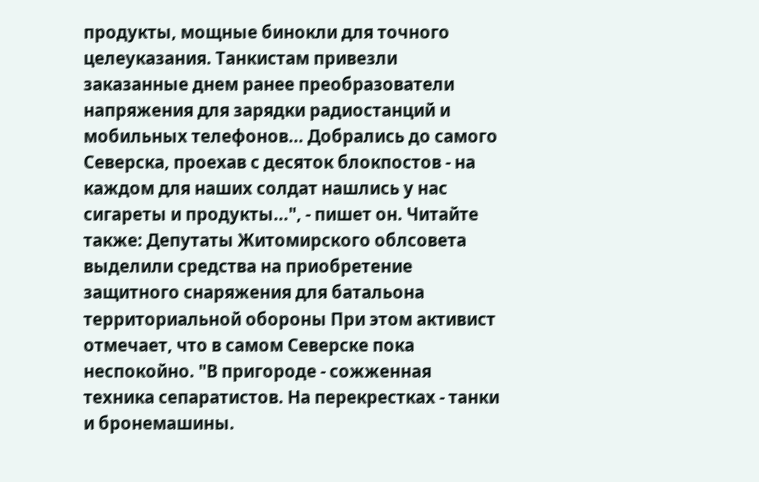продукты, мощные бинокли для точного целеуказания. Танкистам привезли заказанные днем ранее преобразователи напряжения для зарядки радиостанций и мобильных телефонов... Добрались до самого Северска, проехав с десяток блокпостов - на каждом для наших солдат нашлись у нас сигареты и продукты...", - пишет он. Читайте также: Депутаты Житомирского облсовета выделили средства на приобретение защитного снаряжения для батальона территориальной обороны При этом активист отмечает, что в самом Северске пока неспокойно. "В пригороде - сожженная техника сепаратистов. На перекрестках - танки и бронемашины.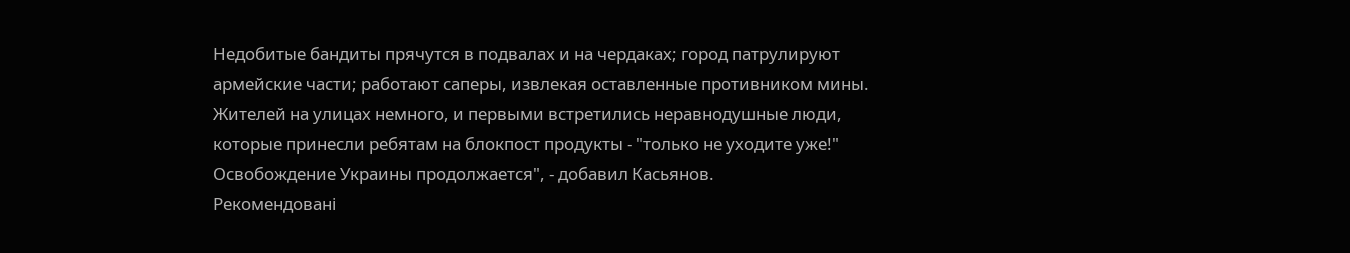Недобитые бандиты прячутся в подвалах и на чердаках; город патрулируют армейские части; работают саперы, извлекая оставленные противником мины. Жителей на улицах немного, и первыми встретились неравнодушные люди, которые принесли ребятам на блокпост продукты - "только не уходите уже!" Освобождение Украины продолжается", - добавил Касьянов.
Рекомендовані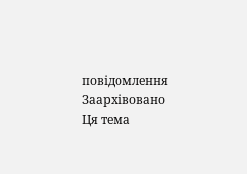повідомлення
Заархівовано
Ця тема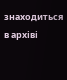знаходиться в архіві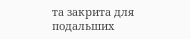та закрита для подальших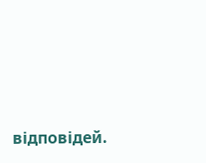відповідей.